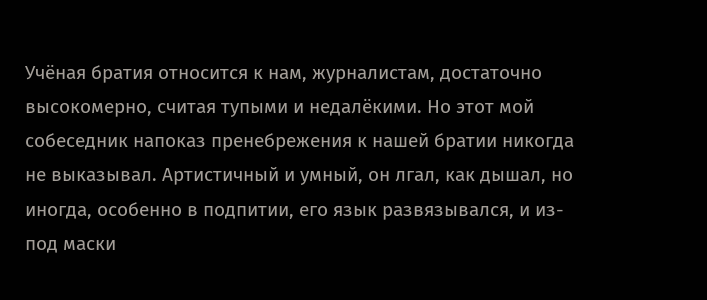Учёная братия относится к нам, журналистам, достаточно высокомерно, считая тупыми и недалёкими. Но этот мой собеседник напоказ пренебрежения к нашей братии никогда не выказывал. Артистичный и умный, он лгал, как дышал, но иногда, особенно в подпитии, его язык развязывался, и из-под маски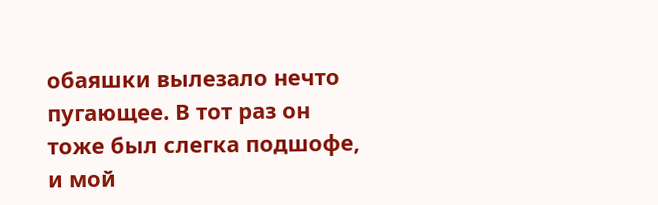обаяшки вылезало нечто пугающее. В тот раз он тоже был слегка подшофе, и мой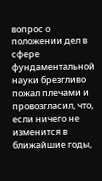вопрос о положении дел в сфере фундаментальной науки брезгливо пожал плечами и провозгласил, что, если ничего не изменится в ближайшие годы,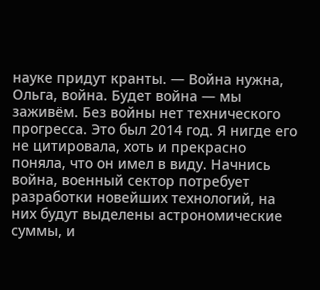науке придут кранты. — Война нужна, Ольга, война. Будет война — мы заживём. Без войны нет технического прогресса. Это был 2014 год. Я нигде его не цитировала, хоть и прекрасно поняла, что он имел в виду. Начнись война, военный сектор потребует разработки новейших технологий, на них будут выделены астрономические суммы, и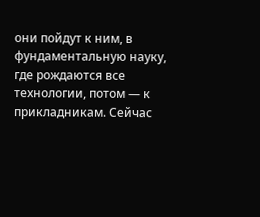они пойдут к ним, в фундаментальную науку, где рождаются все технологии, потом — к прикладникам. Сейчас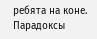ребята на коне. Парадоксы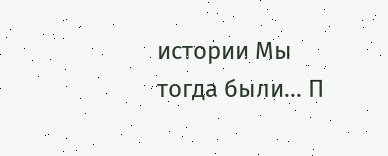истории Мы тогда были... П